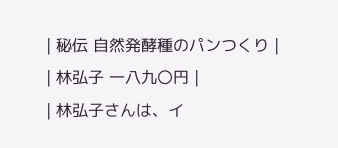| 秘伝 自然発酵種のパンつくり |
| 林弘子 一八九〇円 |
| 林弘子さんは、イ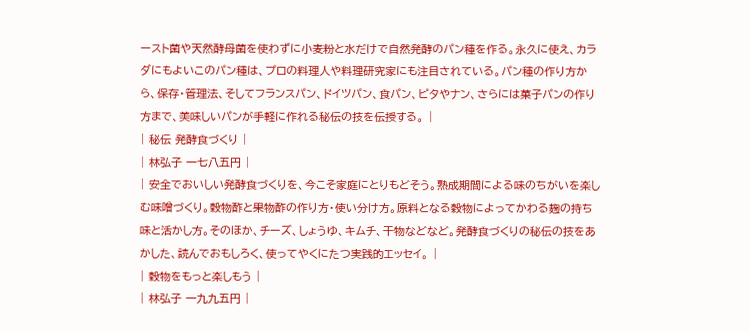ースト菌や天然酵母菌を使わずに小麦粉と水だけで自然発酵のパン種を作る。永久に使え、カラダにもよいこのパン種は、プロの料理人や料理研究家にも注目されている。パン種の作り方から、保存・管理法、そしてフランスパン、ドイツパン、食パン、ピタやナン、さらには菓子パンの作り方まで、美味しいパンが手軽に作れる秘伝の技を伝授する。 |
| 秘伝 発酵食づくり |
| 林弘子 一七八五円 |
| 安全でおいしい発酵食づくりを、今こそ家庭にとりもどそう。熟成期間による味のちがいを楽しむ味噌づくり。穀物酢と果物酢の作り方・使い分け方。原料となる穀物によってかわる麹の持ち味と活かし方。そのほか、チーズ、しょうゆ、キムチ、干物などなど。発酵食づくりの秘伝の技をあかした、読んでおもしろく、使ってやくにたつ実践的エッセイ。 |
| 穀物をもっと楽しもう |
| 林弘子 一九九五円 |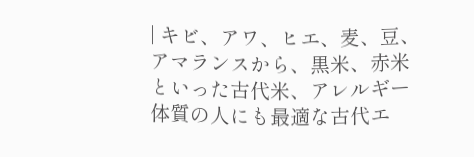| キビ、アワ、ヒエ、麦、豆、アマランスから、黒米、赤米といった古代米、アレルギー体質の人にも最適な古代エ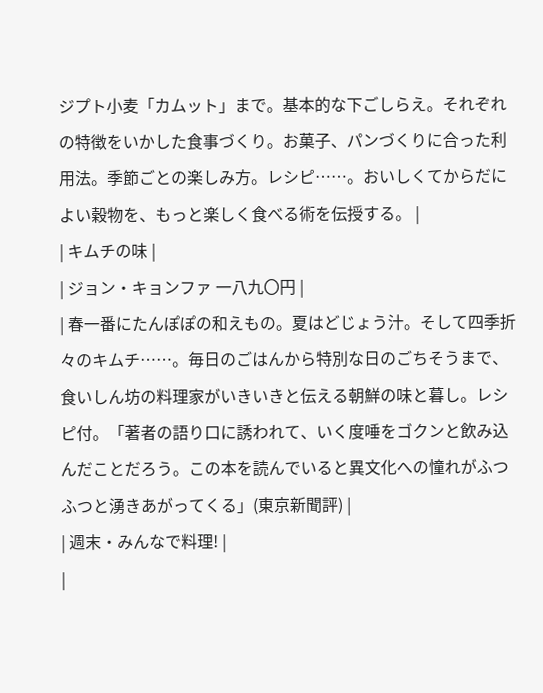ジプト小麦「カムット」まで。基本的な下ごしらえ。それぞれの特徴をいかした食事づくり。お菓子、パンづくりに合った利用法。季節ごとの楽しみ方。レシピ……。おいしくてからだによい穀物を、もっと楽しく食べる術を伝授する。 |
| キムチの味 |
| ジョン・キョンファ 一八九〇円 |
| 春一番にたんぽぽの和えもの。夏はどじょう汁。そして四季折々のキムチ……。毎日のごはんから特別な日のごちそうまで、食いしん坊の料理家がいきいきと伝える朝鮮の味と暮し。レシピ付。「著者の語り口に誘われて、いく度唾をゴクンと飲み込んだことだろう。この本を読んでいると異文化への憧れがふつふつと湧きあがってくる」(東京新聞評) |
| 週末・みんなで料理! |
|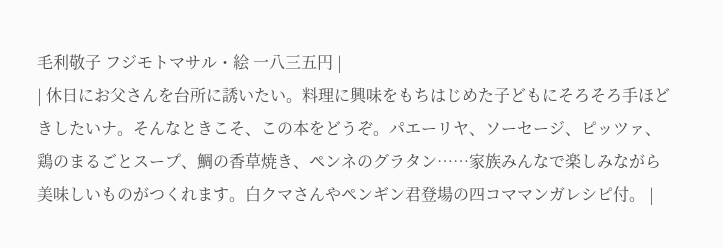毛利敬子 フジモトマサル・絵 一八三五円 |
| 休日にお父さんを台所に誘いたい。料理に興味をもちはじめた子どもにそろそろ手ほどきしたいナ。そんなときこそ、この本をどうぞ。パエーリヤ、ソーセージ、ピッツァ、鶏のまるごとスープ、鯛の香草焼き、ペンネのグラタン……家族みんなで楽しみながら美味しいものがつくれます。白クマさんやペンギン君登場の四コママンガレシピ付。 |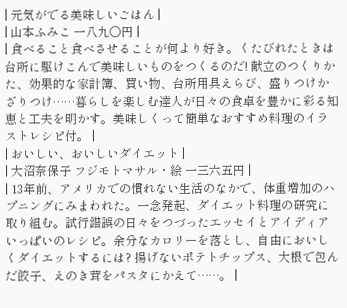| 元気がでる美味しいごはん |
| 山本ふみこ 一八九〇円 |
| 食べること食べさせることが何より好き。くたびれたときは台所に駆けこんで美味しいものをつくるのだ! 献立のつくりかた、効果的な家計簿、買い物、台所用具えらび、盛りつけかざりつけ……暮らしを楽しむ達人が日々の食卓を豊かに彩る知恵と工夫を明かす。美味しくって簡単なおすすめ料理のイラストレシピ付。 |
| おいしい、おいしいダイエット |
| 大沼奈保子 フジモトマサル・絵 一三六五円 |
| 13年前、アメリカでの慣れない生活のなかで、体重増加のハプニングにみまわれた。一念発起、ダイエット料理の研究に取り組む。試行錯誤の日々をつづったエッセイとアイディアいっぱいのレシピ。余分なカロリーを落とし、自由においしくダイエットするには? 揚げないポテトチップス、大根で包んだ餃子、えのき茸をパスタにかえて……。 |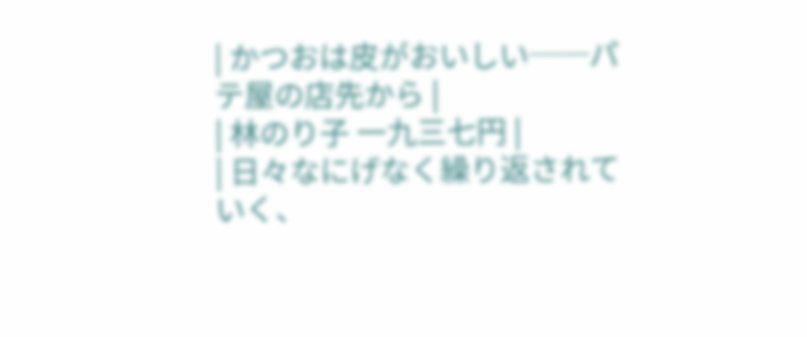| かつおは皮がおいしい──パテ屋の店先から |
| 林のり子 一九三七円 |
| 日々なにげなく繰り返されていく、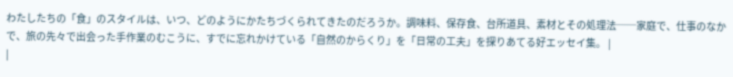わたしたちの「食」のスタイルは、いつ、どのようにかたちづくられてきたのだろうか。調味料、保存食、台所道具、素材とその処理法──家庭で、仕事のなかで、旅の先々で出会った手作業のむこうに、すでに忘れかけている「自然のからくり」を「日常の工夫」を探りあてる好エッセイ集。 |
|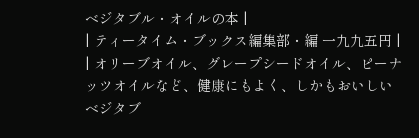ベジタブル・オイルの本 |
| ティータイム・ブックス編集部・編 一九九五円 |
| オリーブオイル、グレープシードオイル、ピーナッツオイルなど、健康にもよく、しかもおいしいベジタブ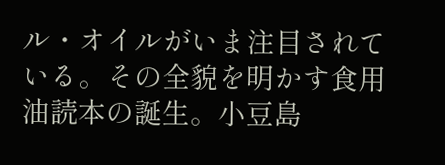ル・オイルがいま注目されている。その全貌を明かす食用油読本の誕生。小豆島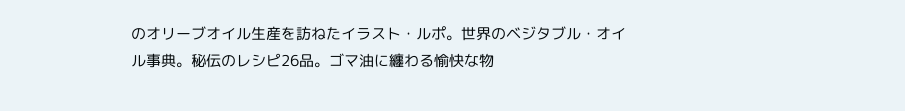のオリーブオイル生産を訪ねたイラスト・ルポ。世界のベジタブル・オイル事典。秘伝のレシピ26品。ゴマ油に纏わる愉快な物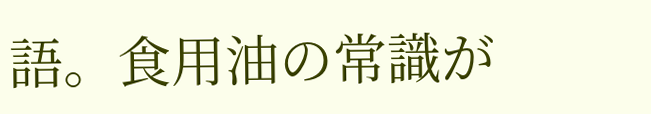語。食用油の常識が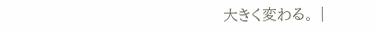大きく変わる。 |